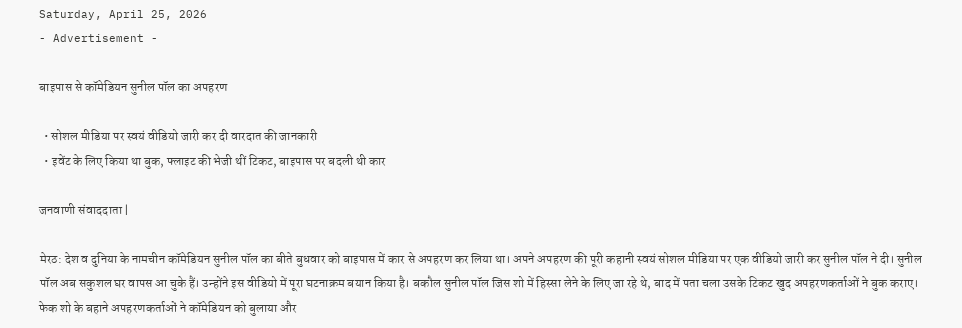Saturday, April 25, 2026
- Advertisement -

बाइपास से कॉमेडियन सुनील पॉल का अपहरण

  • सोशल मीडिया पर स्वयं वीडियो जारी कर दी वारदात की जानकारी
  • इवेंट के लिए किया था बुक, फ्लाइट की भेजी थीं टिकट, बाइपास पर बदली थी कार

जनवाणी संवाददाता |

मेरठ: देश व दुनिया के नामचीन कॉमेडियन सुनील पॉल का बीते बुधवार को बाइपास में कार से अपहरण कर लिया था। अपने अपहरण की पूरी कहानी स्वयं सोशल मीडिया पर एक वीडियो जारी कर सुनील पॉल ने दी। सुनील पॉल अब सकुशल घर वापस आ चुके हैं। उन्होंने इस वीडियो में पूरा घटनाक्रम बयान किया है। बकौल सुनील पॉल जिस शो में हिस्सा लेने के लिए जा रहे थे, बाद में पता चला उसके टिकट खुद अपहरणकर्ताओं ने बुक कराए। फेक शो के बहाने अपहरणकर्ताओं ने कॉमेडियन को बुलाया और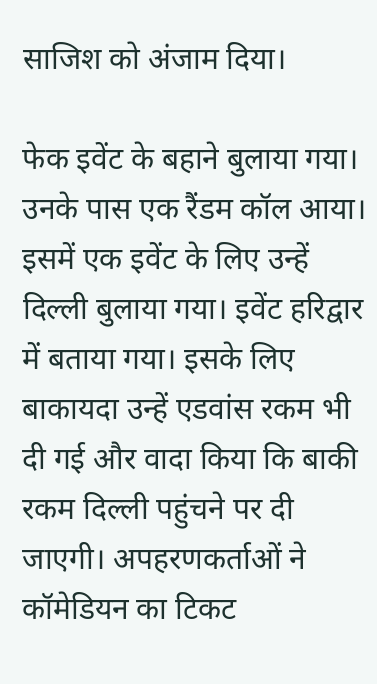साजिश को अंजाम दिया।

फेक इवेंट के बहाने बुलाया गया। उनके पास एक रैंडम कॉल आया। इसमें एक इवेंट के लिए उन्हें दिल्ली बुलाया गया। इवेंट हरिद्वार में बताया गया। इसके लिए बाकायदा उन्हें एडवांस रकम भी दी गई और वादा किया कि बाकी रकम दिल्ली पहुंचने पर दी जाएगी। अपहरणकर्ताओं ने कॉमेडियन का टिकट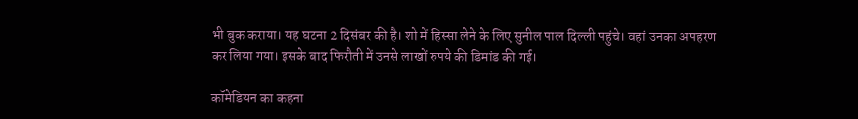भी बुक कराया। यह घटना 2 दिसंबर की है। शो में हिस्सा लेने के लिए सुनील पाल दिल्ली पहुंचे। वहां उनका अपहरण कर लिया गया। इसके बाद फिरौती में उनसे लाखों रुपये की डिमांड की गई।

कॉमेडियन का कहना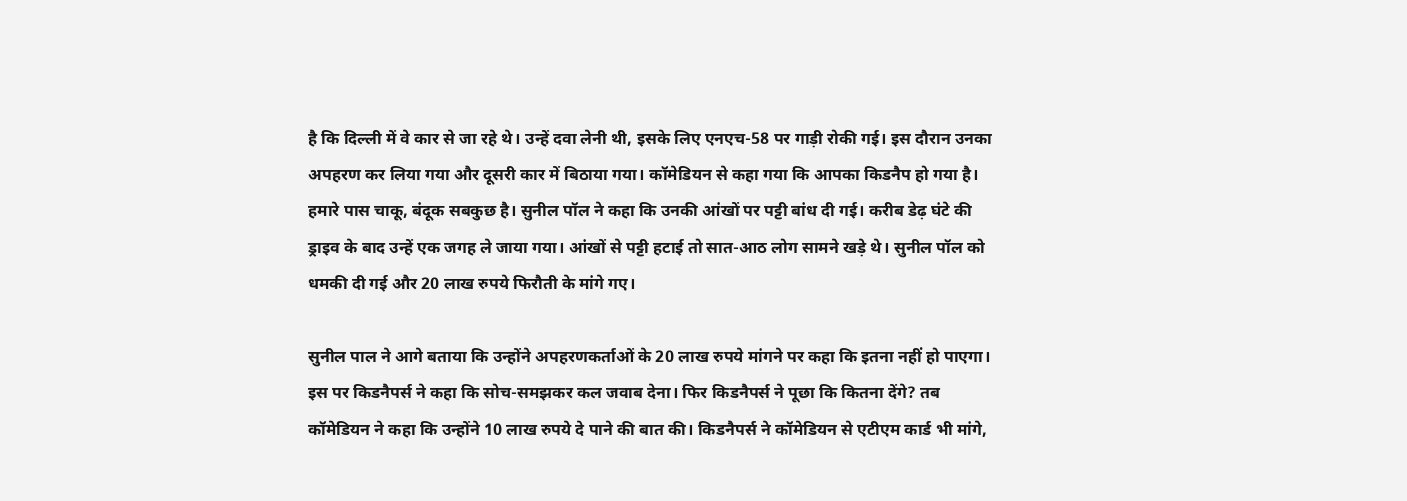है कि दिल्ली में वे कार से जा रहे थे। उन्हें दवा लेनी थी, इसके लिए एनएच-58 पर गाड़ी रोकी गई। इस दौरान उनका अपहरण कर लिया गया और दूसरी कार में बिठाया गया। कॉमेडियन से कहा गया कि आपका किडनैप हो गया है। हमारे पास चाकू, बंदूक सबकुछ है। सुनील पॉल ने कहा कि उनकी आंखों पर पट्टी बांध दी गई। करीब डेढ़ घंटे की ड्राइव के बाद उन्हें एक जगह ले जाया गया। आंखों से पट्टी हटाई तो सात-आठ लोग सामने खड़े थे। सुनील पॉल को धमकी दी गई और 20 लाख रुपये फिरौती के मांगे गए।

सुनील पाल ने आगे बताया कि उन्होंने अपहरणकर्ताओं के 20 लाख रुपये मांगने पर कहा कि इतना नहीं हो पाएगा। इस पर किडनैपर्स ने कहा कि सोच-समझकर कल जवाब देना। फिर किडनैपर्स ने पूछा कि कितना देंगे? तब कॉमेडियन ने कहा कि उन्होंने 10 लाख रुपये दे पाने की बात की। किडनैपर्स ने कॉमेडियन से एटीएम कार्ड भी मांगे,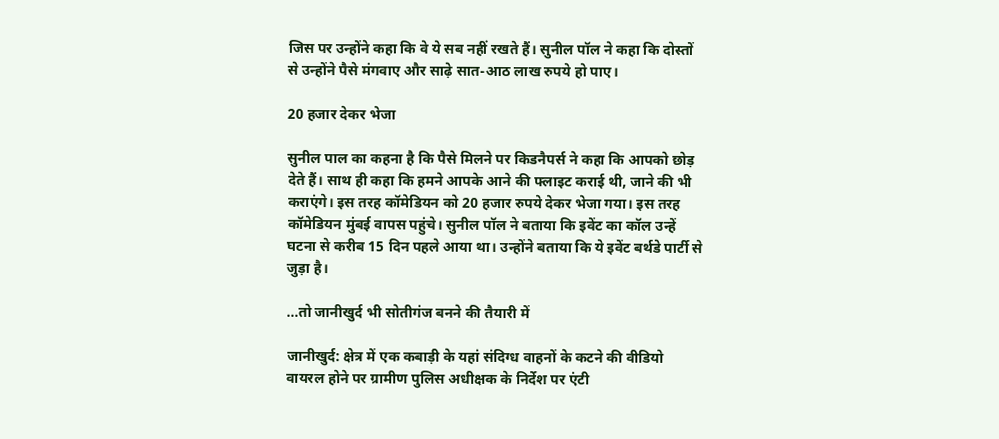जिस पर उन्होंने कहा कि वे ये सब नहीं रखते हैं। सुनील पॉल ने कहा कि दोस्तों से उन्होंने पैसे मंगवाए और साढ़े सात-आठ लाख रुपये हो पाए।

20 हजार देकर भेजा

सुनील पाल का कहना है कि पैसे मिलने पर किडनैपर्स ने कहा कि आपको छोड़ देते हैं। साथ ही कहा कि हमने आपके आने की फ्लाइट कराई थी, जाने की भी कराएंगे। इस तरह कॉमेडियन को 20 हजार रुपये देकर भेजा गया। इस तरह कॉमेडियन मुंबई वापस पहुंचे। सुनील पॉल ने बताया कि इवेंट का कॉल उन्हें घटना से करीब 15 दिन पहले आया था। उन्होंने बताया कि ये इवेंट बर्थडे पार्टी से जुड़ा है।

…तो जानीखुर्द भी सोतीगंज बनने की तैयारी में

जानीखुर्द: क्षेत्र में एक कबाड़ी के यहां संदिग्ध वाहनों के कटने की वीडियो वायरल होने पर ग्रामीण पुलिस अधीक्षक के निर्देश पर एंटी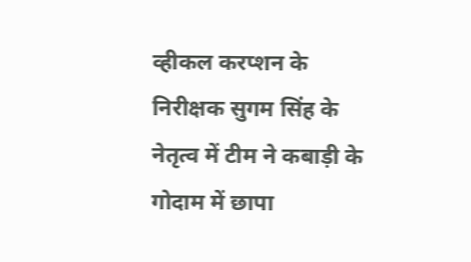व्हीकल करप्शन के निरीक्षक सुगम सिंह के नेतृत्व में टीम ने कबाड़ी के गोदाम में छापा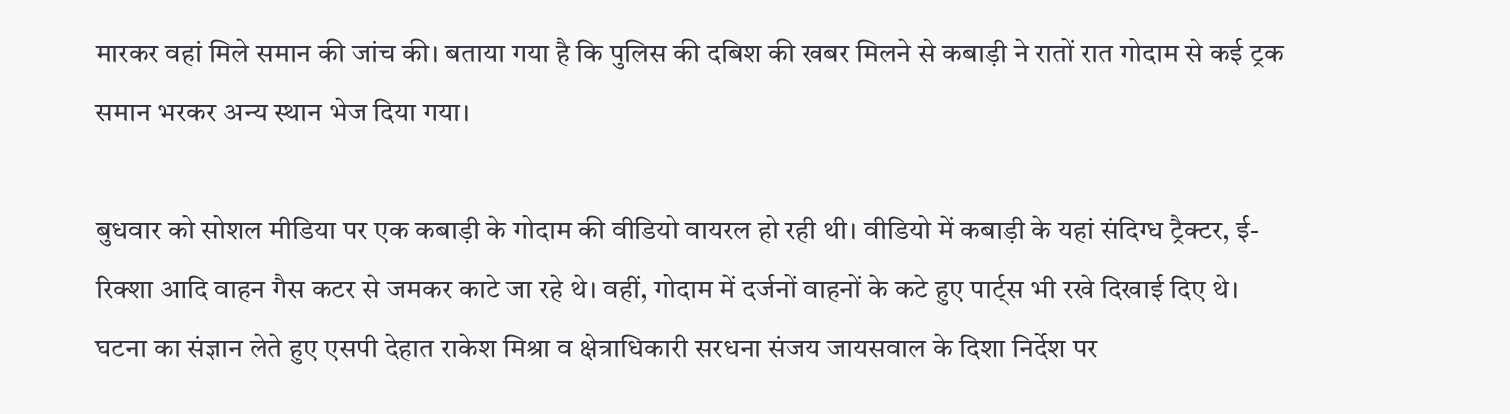मारकर वहां मिले समान की जांच की। बताया गया है कि पुलिस की दबिश की खबर मिलने से कबाड़ी ने रातों रात गोदाम से कई ट्रक समान भरकर अन्य स्थान भेज दिया गया।

बुधवार को सोशल मीडिया पर एक कबाड़ी के गोदाम की वीडियो वायरल हो रही थी। वीडियो में कबाड़ी के यहां संदिग्ध ट्रैक्टर, ई-रिक्शा आदि वाहन गैस कटर से जमकर काटे जा रहे थे। वहीं, गोदाम में दर्जनों वाहनों के कटे हुए पार्ट्स भी रखे दिखाई दिए थे। घटना का संज्ञान लेते हुए एसपी देहात राकेश मिश्रा व क्षेत्राधिकारी सरधना संजय जायसवाल के दिशा निर्देश पर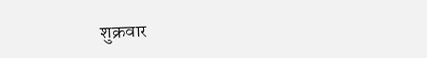शुक्रवार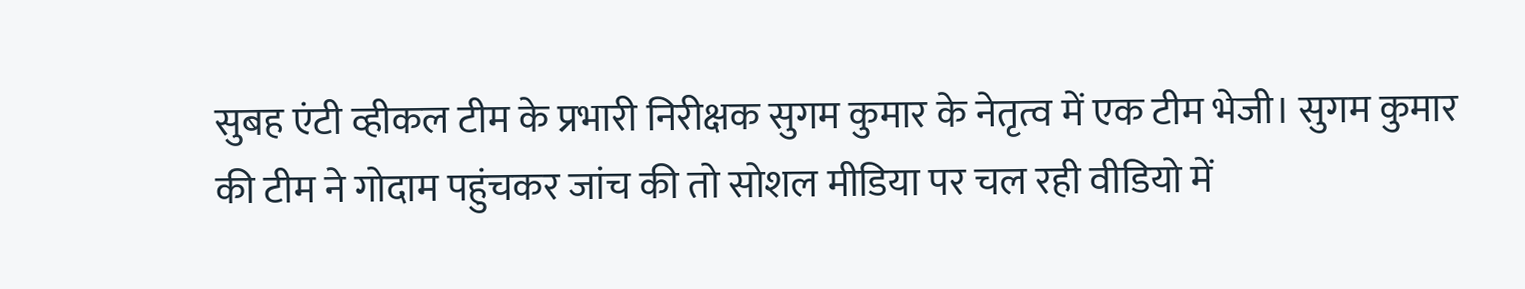सुबह एंटी व्हीकल टीम के प्रभारी निरीक्षक सुगम कुमार के नेतृत्व में एक टीम भेजी। सुगम कुमार की टीम ने गोदाम पहुंचकर जांच की तो सोशल मीडिया पर चल रही वीडियो में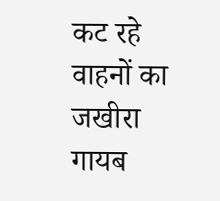कट रहे वाहनों का जखीरा गायब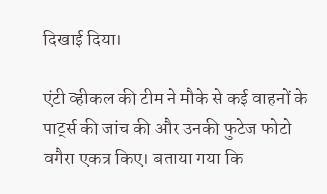दिखाई दिया।

एंटी व्हीकल की टीम ने मौके से कई वाहनों के पार्ट्स की जांच की और उनकी फुटेज फोटो वगैरा एकत्र किए। बताया गया कि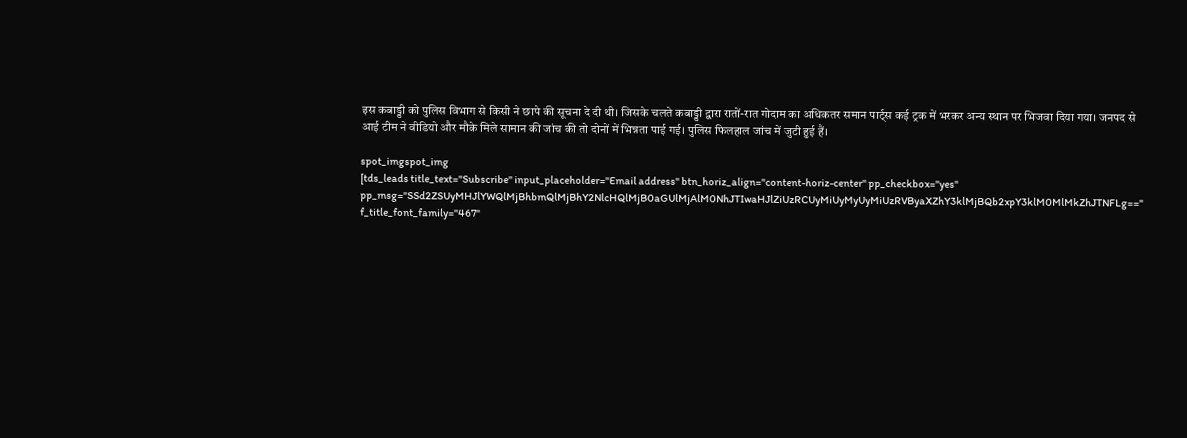इस कबाड्डी को पुलिस विभाग से किसी ने छापे की सूचना दे दी थी। जिसके चलते कबाड्डी द्वारा रातों-रात गोदाम का अधिकतर समान पार्ट्स कई ट्रक में भरकर अन्य स्थान पर भिजवा दिया गया। जनपद से आई टीम ने वीडियो और मौके मिले सामान की जांच की तो दोनों में भिन्नता पाई गई। पुलिस फिलहाल जांच में जुटी हुई हैं।

spot_imgspot_img
[tds_leads title_text="Subscribe" input_placeholder="Email address" btn_horiz_align="content-horiz-center" pp_checkbox="yes" pp_msg="SSd2ZSUyMHJlYWQlMjBhbmQlMjBhY2NlcHQlMjB0aGUlMjAlM0NhJTIwaHJlZiUzRCUyMiUyMyUyMiUzRVByaXZhY3klMjBQb2xpY3klM0MlMkZhJTNFLg==" f_title_font_family="467"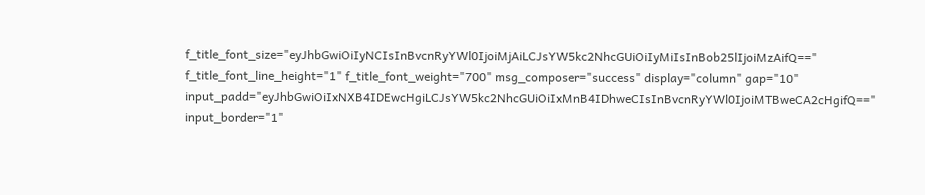f_title_font_size="eyJhbGwiOiIyNCIsInBvcnRyYWl0IjoiMjAiLCJsYW5kc2NhcGUiOiIyMiIsInBob25lIjoiMzAifQ==" f_title_font_line_height="1" f_title_font_weight="700" msg_composer="success" display="column" gap="10" input_padd="eyJhbGwiOiIxNXB4IDEwcHgiLCJsYW5kc2NhcGUiOiIxMnB4IDhweCIsInBvcnRyYWl0IjoiMTBweCA2cHgifQ==" input_border="1"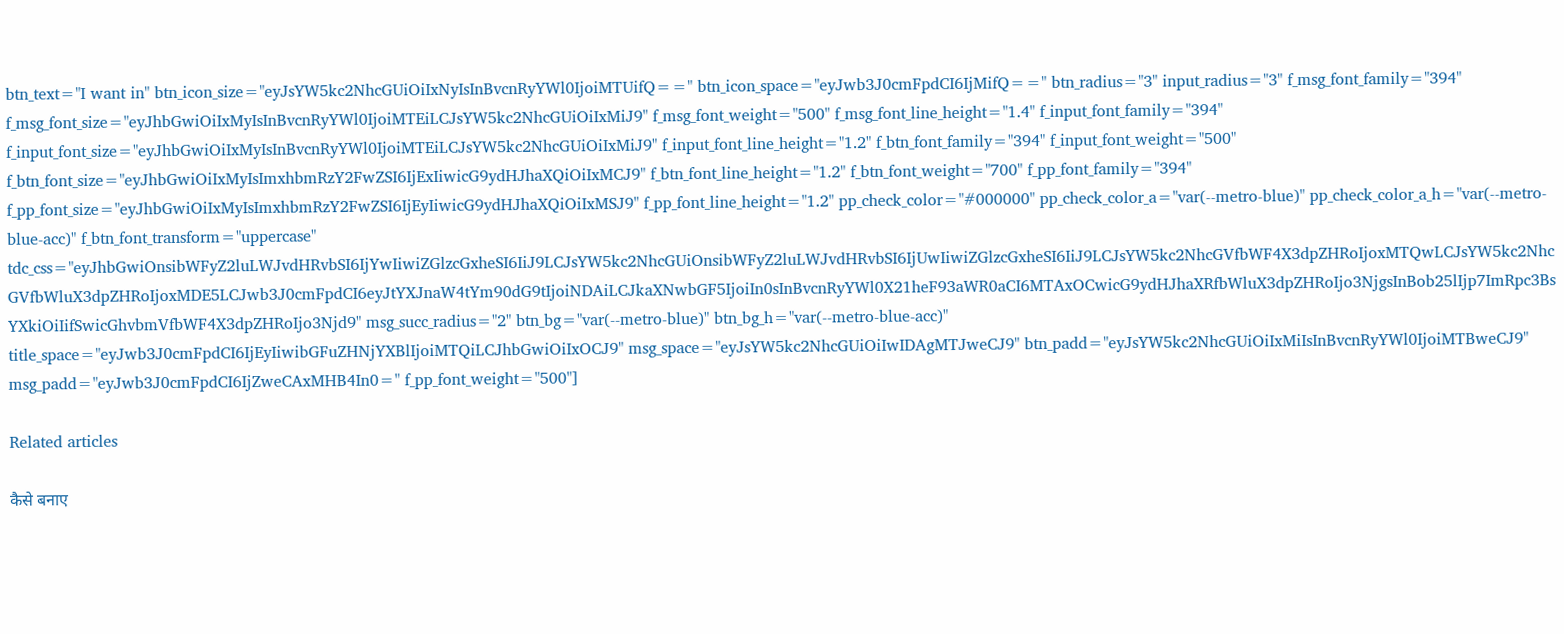btn_text="I want in" btn_icon_size="eyJsYW5kc2NhcGUiOiIxNyIsInBvcnRyYWl0IjoiMTUifQ==" btn_icon_space="eyJwb3J0cmFpdCI6IjMifQ==" btn_radius="3" input_radius="3" f_msg_font_family="394" f_msg_font_size="eyJhbGwiOiIxMyIsInBvcnRyYWl0IjoiMTEiLCJsYW5kc2NhcGUiOiIxMiJ9" f_msg_font_weight="500" f_msg_font_line_height="1.4" f_input_font_family="394" f_input_font_size="eyJhbGwiOiIxMyIsInBvcnRyYWl0IjoiMTEiLCJsYW5kc2NhcGUiOiIxMiJ9" f_input_font_line_height="1.2" f_btn_font_family="394" f_input_font_weight="500" f_btn_font_size="eyJhbGwiOiIxMyIsImxhbmRzY2FwZSI6IjExIiwicG9ydHJhaXQiOiIxMCJ9" f_btn_font_line_height="1.2" f_btn_font_weight="700" f_pp_font_family="394" f_pp_font_size="eyJhbGwiOiIxMyIsImxhbmRzY2FwZSI6IjEyIiwicG9ydHJhaXQiOiIxMSJ9" f_pp_font_line_height="1.2" pp_check_color="#000000" pp_check_color_a="var(--metro-blue)" pp_check_color_a_h="var(--metro-blue-acc)" f_btn_font_transform="uppercase" tdc_css="eyJhbGwiOnsibWFyZ2luLWJvdHRvbSI6IjYwIiwiZGlzcGxheSI6IiJ9LCJsYW5kc2NhcGUiOnsibWFyZ2luLWJvdHRvbSI6IjUwIiwiZGlzcGxheSI6IiJ9LCJsYW5kc2NhcGVfbWF4X3dpZHRoIjoxMTQwLCJsYW5kc2NhcGVfbWluX3dpZHRoIjoxMDE5LCJwb3J0cmFpdCI6eyJtYXJnaW4tYm90dG9tIjoiNDAiLCJkaXNwbGF5IjoiIn0sInBvcnRyYWl0X21heF93aWR0aCI6MTAxOCwicG9ydHJhaXRfbWluX3dpZHRoIjo3NjgsInBob25lIjp7ImRpc3BsYXkiOiIifSwicGhvbmVfbWF4X3dpZHRoIjo3Njd9" msg_succ_radius="2" btn_bg="var(--metro-blue)" btn_bg_h="var(--metro-blue-acc)" title_space="eyJwb3J0cmFpdCI6IjEyIiwibGFuZHNjYXBlIjoiMTQiLCJhbGwiOiIxOCJ9" msg_space="eyJsYW5kc2NhcGUiOiIwIDAgMTJweCJ9" btn_padd="eyJsYW5kc2NhcGUiOiIxMiIsInBvcnRyYWl0IjoiMTBweCJ9" msg_padd="eyJwb3J0cmFpdCI6IjZweCAxMHB4In0=" f_pp_font_weight="500"]

Related articles

कैसे बनाए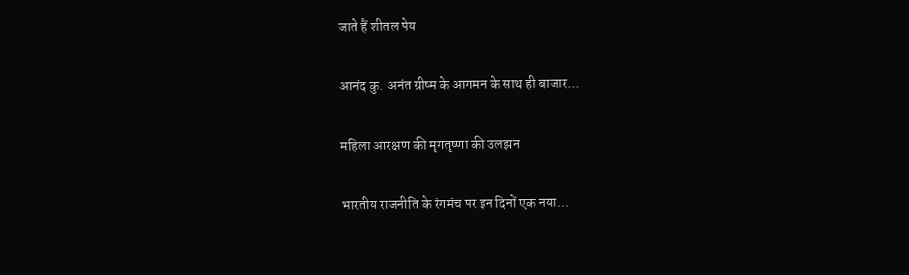जाते हैं शीतल पेय

आनंद कु. अनंत ग्रीष्म के आगमन के साथ ही बाजार...

महिला आरक्षण की मृगतृष्णा की उलझन

भारतीय राजनीति के रंगमंच पर इन दिनों एक नया...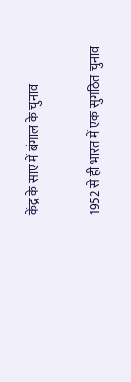केंद्र के साए में बंगाल के चुनाव

1952 से ही भारत में एक सुगठित चुनाव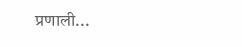प्रणाली...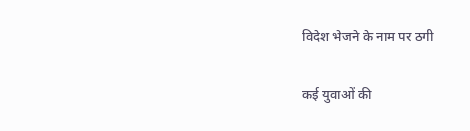विदेश भेजने के नाम पर ठगी

कई युवाओं की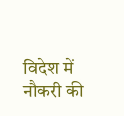विदेश में नौकरी की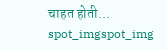चाहत होती...
spot_imgspot_img